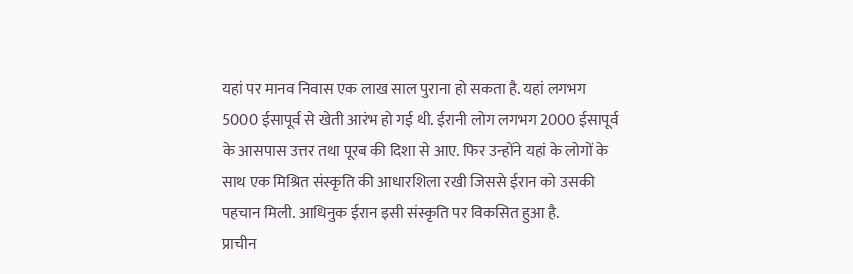यहां पर मानव निवास एक लाख साल पुराना हो सकता है. यहां लगभग 5000 ईसापूर्व से खेती आरंभ हो गई थी. ईरानी लोग लगभग 2000 ईसापूर्व के आसपास उत्तर तथा पूरब की दिशा से आए. फिर उन्होंने यहां के लोगों के साथ एक मिश्रित संस्कृति की आधारशिला रखी जिससे ईरान को उसकी पहचान मिली. आधिनुक ईरान इसी संस्कृति पर विकसित हुआ है.
प्राचीन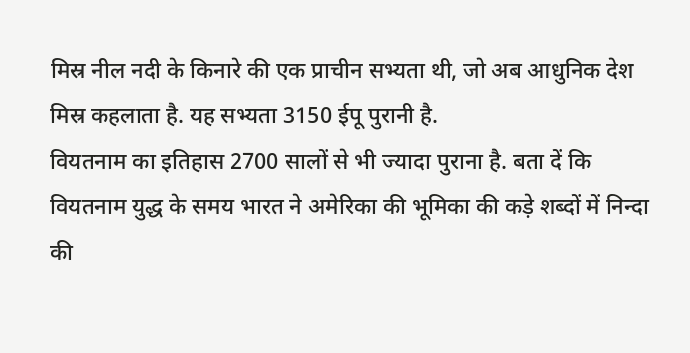मिस्र नील नदी के किनारे की एक प्राचीन सभ्यता थी, जो अब आधुनिक देश मिस्र कहलाता है. यह सभ्यता 3150 ईपू पुरानी है.
वियतनाम का इतिहास 2700 सालों से भी ज्यादा पुराना है. बता दें कि वियतनाम युद्ध के समय भारत ने अमेरिका की भूमिका की कड़े शब्दों में निन्दा की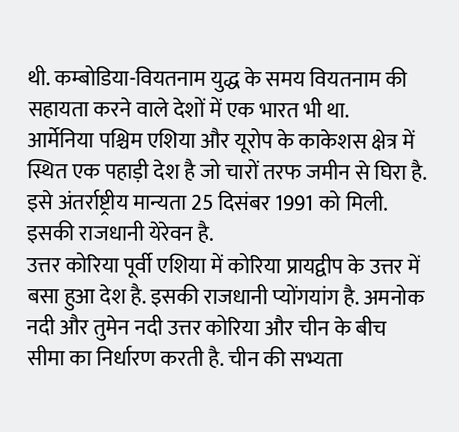थी. कम्बोडिया-वियतनाम युद्ध के समय वियतनाम की सहायता करने वाले देशों में एक भारत भी था.
आर्मेनिया पश्चिम एशिया और यूरोप के काकेशस क्षेत्र में स्थित एक पहाड़ी देश है जो चारों तरफ जमीन से घिरा है. इसे अंतर्राष्ट्रीय मान्यता 25 दिसंबर 1991 को मिली. इसकी राजधानी येरेवन है.
उत्तर कोरिया पूर्वी एशिया में कोरिया प्रायद्वीप के उत्तर में बसा हुआ देश है. इसकी राजधानी प्योंगयांग है. अमनोक नदी और तुमेन नदी उत्तर कोरिया और चीन के बीच सीमा का निर्धारण करती है. चीन की सभ्यता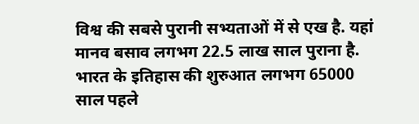विश्व की सबसे पुरानी सभ्यताओं में से एख है. यहां मानव बसाव लगभग 22.5 लाख साल पुराना है.
भारत के इतिहास की शुरुआत लगभग 65000 साल पहले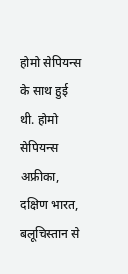होमो सेपियन्स के साथ हुई थी. होमो सेपियन्स अफ्रीका, दक्षिण भारत, बलूचिस्तान से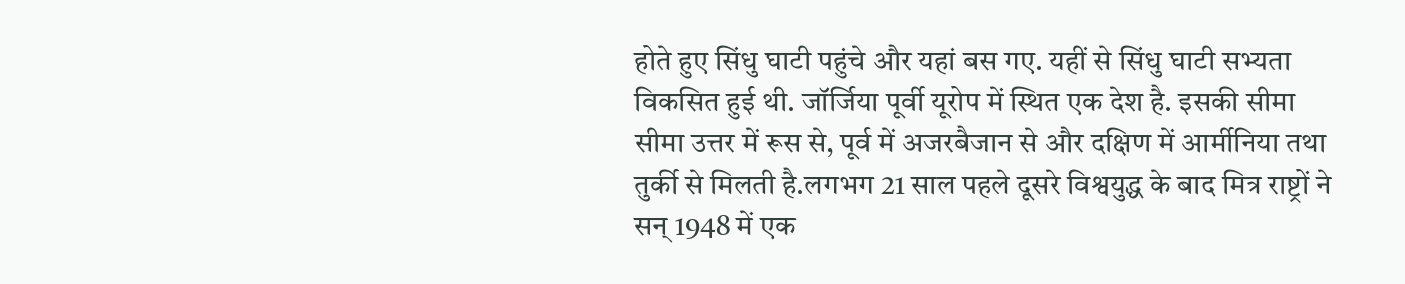होते हुए सिंधु घाटी पहुंचे और यहां बस गए. यहीं से सिंधु घाटी सभ्यता विकसित हुई थी. जॉर्जिया पूर्वी यूरोप में स्थित एक देश है. इसकी सीमा सीमा उत्तर में रूस से, पूर्व में अजरबैजान से और दक्षिण में आर्मीनिया तथा तुर्की से मिलती है.लगभग 21 साल पहले दूसरे विश्वयुद्ध के बाद मित्र राष्ट्रों ने सन् 1948 में एक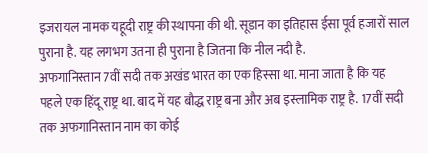इजरायल नामक यहूदी राष्ट्र की स्थापना की थी. सूडान का इतिहास ईसा पूर्व हजारों साल पुराना है. यह लगभग उतना ही पुराना है जितना कि नील नदी है.
अफगानिस्तान 7वीं सदी तक अखंड भारत का एक हिस्सा था. माना जाता है कि यह पहले एक हिंदू राष्ट्र था. बाद में यह बौद्ध राष्ट्र बना और अब इस्लामिक राष्ट्र है. 17वीं सदी तक अफगानिस्तान नाम का कोई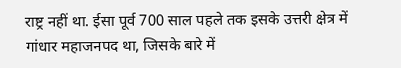राष्ट्र नहीं था. ईसा पूर्व 700 साल पहले तक इसके उत्तरी क्षेत्र में गांधार महाजनपद था, जिसके बारे में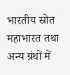भारतीय स्रोत महाभारत तथा अन्य ग्रंथों में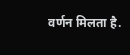वर्णन मिलता है.